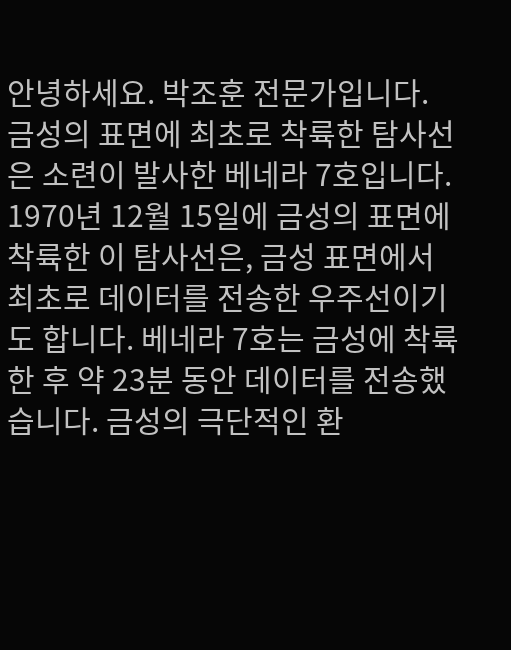안녕하세요. 박조훈 전문가입니다.
금성의 표면에 최초로 착륙한 탐사선은 소련이 발사한 베네라 7호입니다. 1970년 12월 15일에 금성의 표면에 착륙한 이 탐사선은, 금성 표면에서 최초로 데이터를 전송한 우주선이기도 합니다. 베네라 7호는 금성에 착륙한 후 약 23분 동안 데이터를 전송했습니다. 금성의 극단적인 환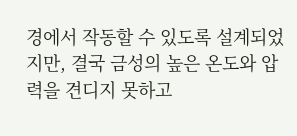경에서 작동할 수 있도록 설계되었지만, 결국 금성의 높은 온도와 압력을 견디지 못하고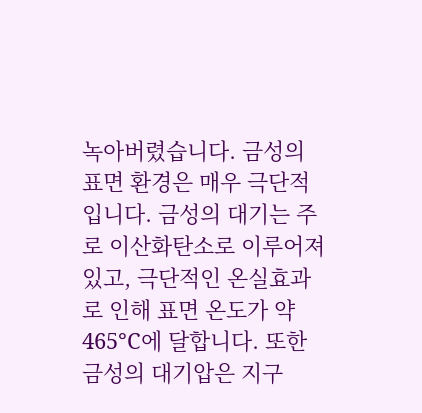녹아버렸습니다. 금성의 표면 환경은 매우 극단적입니다. 금성의 대기는 주로 이산화탄소로 이루어져 있고, 극단적인 온실효과로 인해 표면 온도가 약 465°C에 달합니다. 또한 금성의 대기압은 지구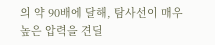의 약 90배에 달해, 탐사선이 매우 높은 압력을 견딜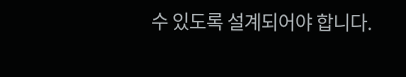수 있도록 설계되어야 합니다.